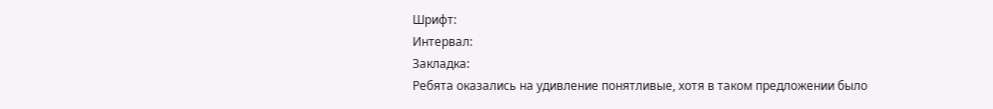Шрифт:
Интервал:
Закладка:
Ребята оказались на удивление понятливые, хотя в таком предложении было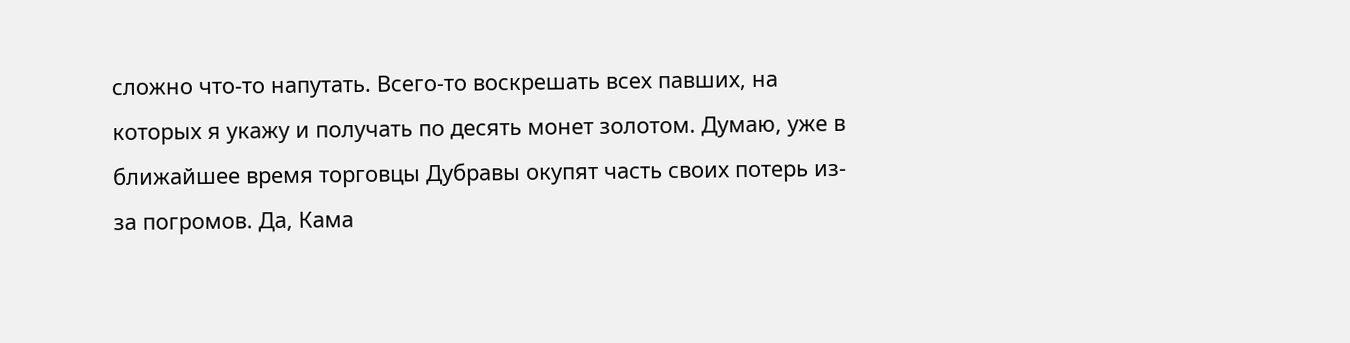сложно что-то напутать. Всего-то воскрешать всех павших, на которых я укажу и получать по десять монет золотом. Думаю, уже в ближайшее время торговцы Дубравы окупят часть своих потерь из-за погромов. Да, Кама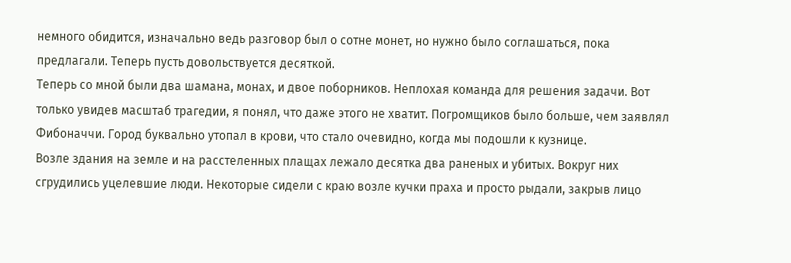немного обидится, изначально ведь разговор был о сотне монет, но нужно было соглашаться, пока предлагали. Теперь пусть довольствуется десяткой.
Теперь со мной были два шамана, монах, и двое поборников. Неплохая команда для решения задачи. Вот только увидев масштаб трагедии, я понял, что даже этого не хватит. Погромщиков было больше, чем заявлял Фибоначчи. Город буквально утопал в крови, что стало очевидно, когда мы подошли к кузнице.
Возле здания на земле и на расстеленных плащах лежало десятка два раненых и убитых. Вокруг них сгрудились уцелевшие люди. Некоторые сидели с краю возле кучки праха и просто рыдали, закрыв лицо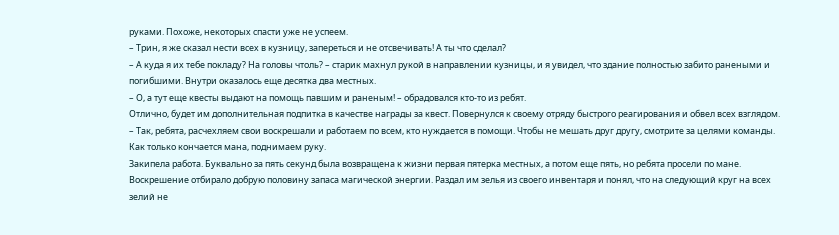руками. Похоже, некоторых спасти уже не успеем.
– Трин, я же сказал нести всех в кузницу, запереться и не отсвечивать! А ты что сделал?
– А куда я их тебе покладу? На головы чтоль? – старик махнул рукой в направлении кузницы, и я увидел, что здание полностью забито ранеными и погибшими. Внутри оказалось еще десятка два местных.
– О, а тут еще квесты выдают на помощь павшим и раненым! – обрадовался кто-то из ребят.
Отлично, будет им дополнительная подпитка в качестве награды за квест. Повернулся к своему отряду быстрого реагирования и обвел всех взглядом.
– Так, ребята, расчехляем свои воскрешали и работаем по всем, кто нуждается в помощи. Чтобы не мешать друг другу, смотрите за целями команды. Как только кончается мана, поднимаем руку.
Закипела работа. Буквально за пять секунд была возвращена к жизни первая пятерка местных, а потом еще пять, но ребята просели по мане. Воскрешение отбирало добрую половину запаса магической энергии. Раздал им зелья из своего инвентаря и понял, что на следующий круг на всех зелий не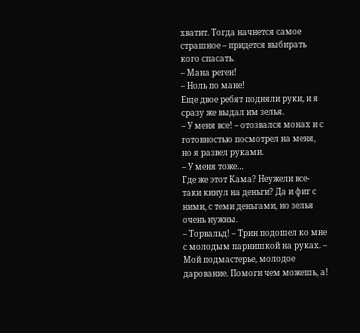хватит. Тогда начнется самое страшное – придется выбирать кого спасать.
– Мана реген!
– Ноль по мане!
Еще двое ребят подняли руки, и я сразу же выдал им зелья.
– У меня все! – отозвался монах и с готовностью посмотрел на меня, но я развел руками.
– У меня тоже…
Где же этот Кама? Неужели все-таки кинул на деньги? Да и фиг с ними, с теми деньгами, но зелья очень нужны.
– Торвальд! – Трин подошел ко мне с молодым парнишкой на руках. – Мой подмастерье, молодое дарование. Помоги чем можешь, а!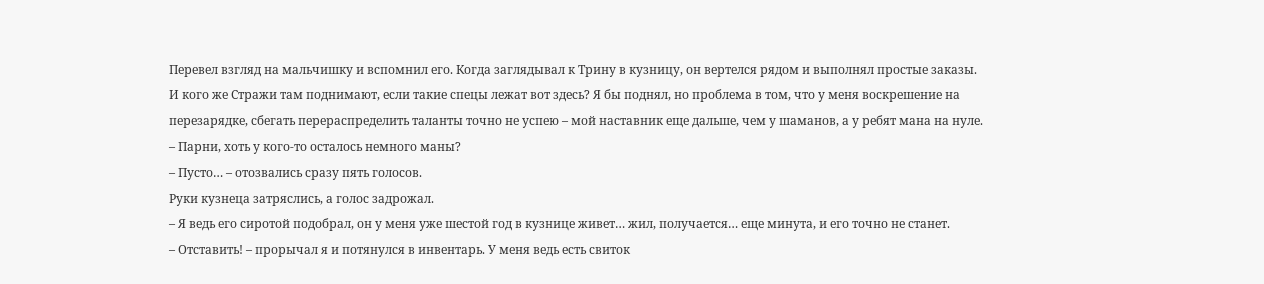Перевел взгляд на мальчишку и вспомнил его. Когда заглядывал к Трину в кузницу, он вертелся рядом и выполнял простые заказы. И кого же Стражи там поднимают, если такие спецы лежат вот здесь? Я бы поднял, но проблема в том, что у меня воскрешение на перезарядке, сбегать перераспределить таланты точно не успею – мой наставник еще дальше, чем у шаманов, а у ребят мана на нуле.
– Парни, хоть у кого-то осталось немного маны?
– Пусто… – отозвались сразу пять голосов.
Руки кузнеца затряслись, а голос задрожал.
– Я ведь его сиротой подобрал, он у меня уже шестой год в кузнице живет… жил, получается… еще минута, и его точно не станет.
– Отставить! – прорычал я и потянулся в инвентарь. У меня ведь есть свиток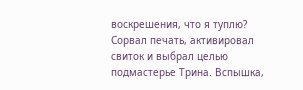воскрешения, что я туплю? Сорвал печать, активировал свиток и выбрал целью подмастерье Трина. Вспышка,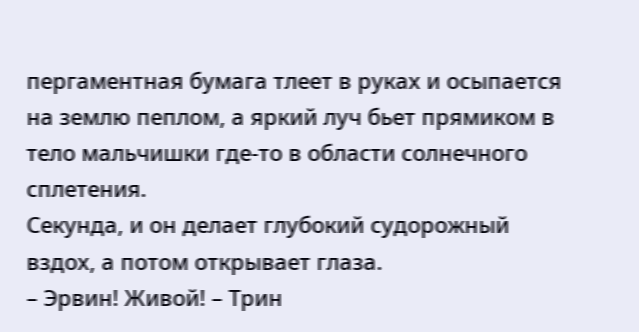пергаментная бумага тлеет в руках и осыпается на землю пеплом, а яркий луч бьет прямиком в тело мальчишки где-то в области солнечного сплетения.
Секунда, и он делает глубокий судорожный вздох, а потом открывает глаза.
– Эрвин! Живой! – Трин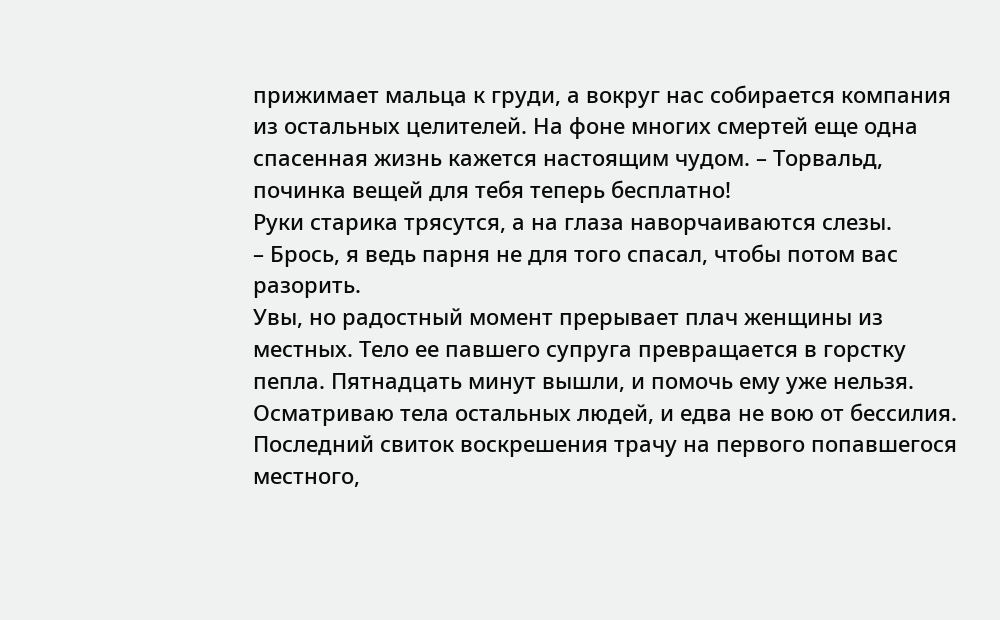прижимает мальца к груди, а вокруг нас собирается компания из остальных целителей. На фоне многих смертей еще одна спасенная жизнь кажется настоящим чудом. – Торвальд, починка вещей для тебя теперь бесплатно!
Руки старика трясутся, а на глаза наворчаиваются слезы.
– Брось, я ведь парня не для того спасал, чтобы потом вас разорить.
Увы, но радостный момент прерывает плач женщины из местных. Тело ее павшего супруга превращается в горстку пепла. Пятнадцать минут вышли, и помочь ему уже нельзя. Осматриваю тела остальных людей, и едва не вою от бессилия. Последний свиток воскрешения трачу на первого попавшегося местного,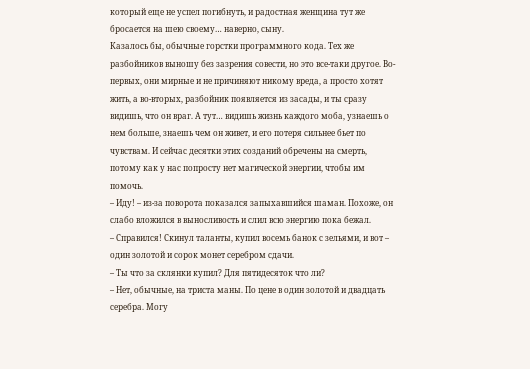который еще не успел погибнуть, и радостная женщина тут же бросается на шею своему… наверно, сыну.
Казалось бы, обычные горстки программного кода. Тех же разбойников выношу без зазрения совести, но это все-таки другое. Во-первых, они мирные и не причиняют никому вреда, а просто хотят жить, а во-вторых, разбойник появляется из засады, и ты сразу видишь, что он враг. А тут… видишь жизнь каждого моба, узнаешь о нем больше, знаешь чем он живет, и его потеря сильнее бьет по чувствам. И сейчас десятки этих созданий обречены на смерть, потому как у нас попросту нет магической энергии, чтобы им помочь.
– Иду! – из-за поворота показался запыхавшийся шаман. Похоже, он слабо вложился в выносливость и слил всю энергию пока бежал.
– Справился! Скинул таланты, купил восемь банок с зельями, и вот – один золотой и сорок монет серебром сдачи.
– Ты что за склянки купил? Для пятидесяток что ли?
– Нет, обычные, на триста маны. По цене в один золотой и двадцать серебра. Могу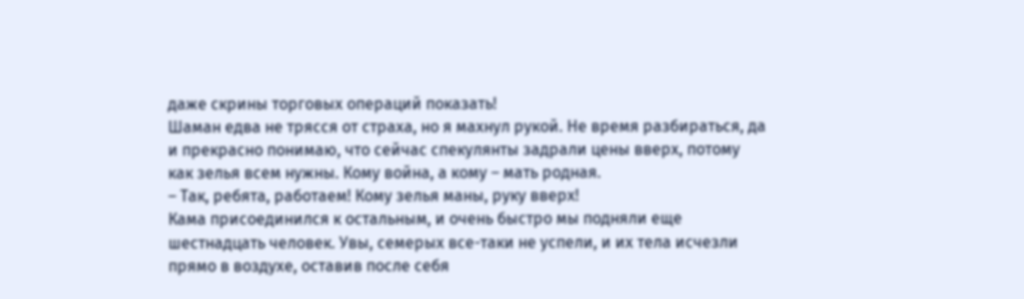даже скрины торговых операций показать!
Шаман едва не трясся от страха, но я махнул рукой. Не время разбираться, да и прекрасно понимаю, что сейчас спекулянты задрали цены вверх, потому как зелья всем нужны. Кому война, а кому – мать родная.
– Так, ребята, работаем! Кому зелья маны, руку вверх!
Кама присоединился к остальным, и очень быстро мы подняли еще шестнадцать человек. Увы, семерых все-таки не успели, и их тела исчезли прямо в воздухе, оставив после себя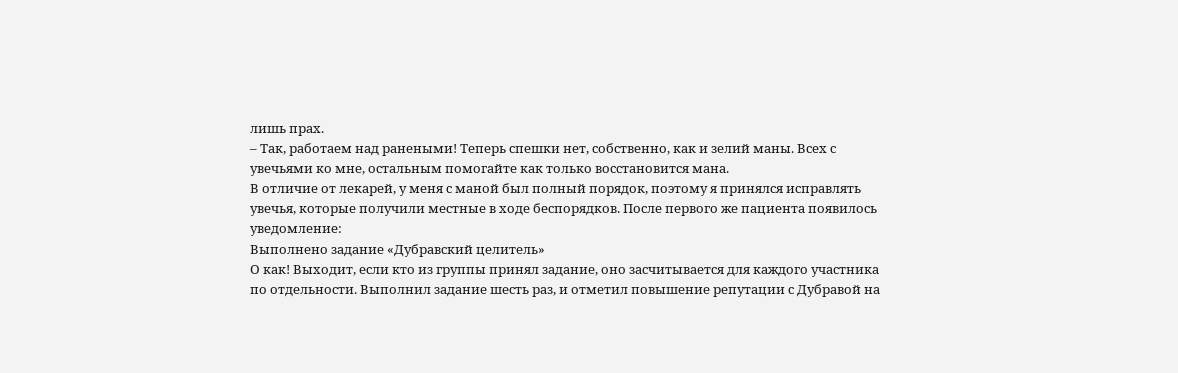лишь прах.
– Так, работаем над ранеными! Теперь спешки нет, собственно, как и зелий маны. Всех с увечьями ко мне, остальным помогайте как только восстановится мана.
В отличие от лекарей, у меня с маной был полный порядок, поэтому я принялся исправлять увечья, которые получили местные в ходе беспорядков. После первого же пациента появилось уведомление:
Выполнено задание «Дубравский целитель»
О как! Выходит, если кто из группы принял задание, оно засчитывается для каждого участника по отдельности. Выполнил задание шесть раз, и отметил повышение репутации с Дубравой на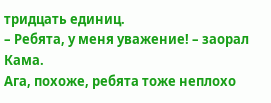тридцать единиц.
– Ребята, у меня уважение! – заорал Кама.
Ага, похоже, ребята тоже неплохо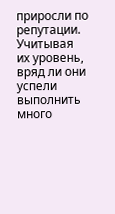приросли по репутации. Учитывая их уровень, вряд ли они успели выполнить много